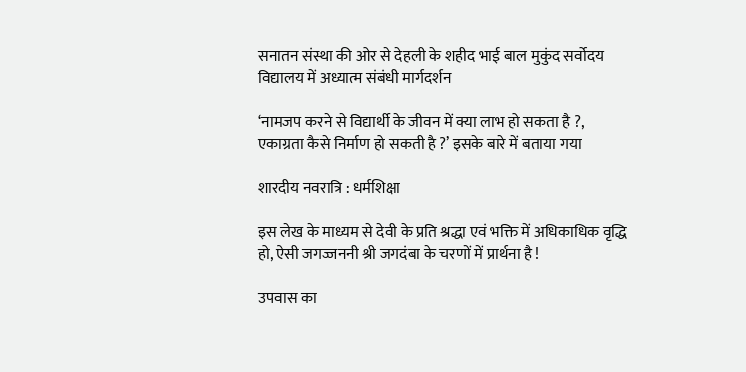सनातन संस्था की ओर से देहली के शहीद भाई बाल मुकुंद सर्वोदय विद्यालय में अध्यात्म संबंधी मार्गदर्शन

‘नामजप करने से विद्यार्थी के जीवन में क्या लाभ हो सकता है ?, एकाग्रता कैसे निर्माण हो सकती है ?’ इसके बारे में बताया गया

शारदीय नवरात्रि : धर्मशिक्षा

इस लेख के माध्यम से देवी के प्रति श्रद्धा एवं भक्ति में अधिकाधिक वृद्धि हो, ऐसी जगज्जननी श्री जगदंबा के चरणों में प्रार्थना है !

उपवास का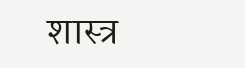शास्त्र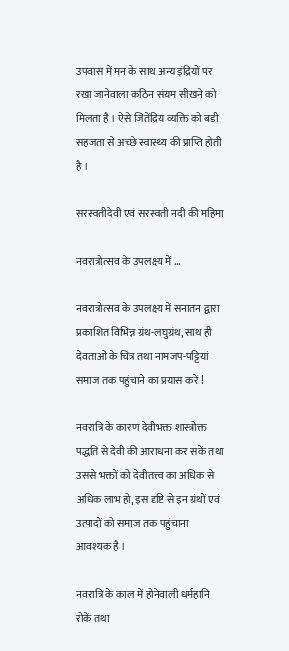उपवास में मन के साथ अन्य इंद्रियों पर रखा जानेवाला कठिन संयम सीखने को मिलता है । ऐसे जितेंद्रिय व्यक्ति को बडी सहजता से अच्छे स्वास्थ्य की प्राप्ति होती है ।

सरस्वतीदेवी एवं सरस्वती नदी की महिमा

नवरात्रोत्सव के उपलक्ष्य में …

नवरात्रोत्सव के उपलक्ष्य में सनातन द्वारा प्रकाशित विभिन्न ग्रंथ-लघुग्रंथ, साथ ही देवताओं के चित्र तथा नामजप-पट्टियां समाज तक पहुंचाने का प्रयास करें !

नवरात्रि के कारण देवीभक्त शास्त्रोक्त पद्धति से देवी की आराधना कर सकें तथा उससे भक्तों को देवीतत्त्व का अधिक से अधिक लाभ हो, इस दृष्टि से इन ग्रंथों एवं उत्पादों को समाज तक पहुंचाना आवश्यक है ।

नवरात्रि के काल में होनेवाली धर्महानि रोकें तथा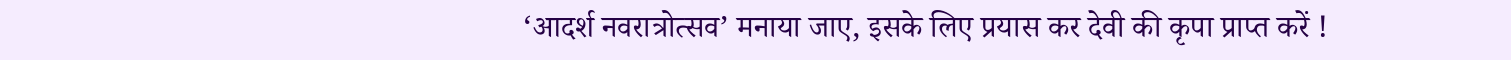‘आदर्श नवरात्रोत्सव’ मनाया जाए, इसके लिए प्रयास कर देवी की कृपा प्राप्त करें !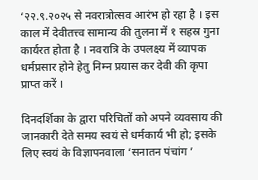‘२२.९.२०२५ से नवरात्रोत्सव आरंभ हो रहा है । इस काल में देवीतत्त्व सामान्य की तुलना में १ सहस्र गुना कार्यरत होता है । नवरात्रि के उपलक्ष्य में व्यापक धर्मप्रसार होने हेतु निम्न प्रयास कर देवी की कृपा प्राप्त करें ।

दिनदर्शिका के द्वारा परिचितों को अपने व्यवसाय की जानकारी देते समय स्वयं से धर्मकार्य भी हो; इसके लिए स्वयं के विज्ञापनवाला ‘सनातन पंचांग ’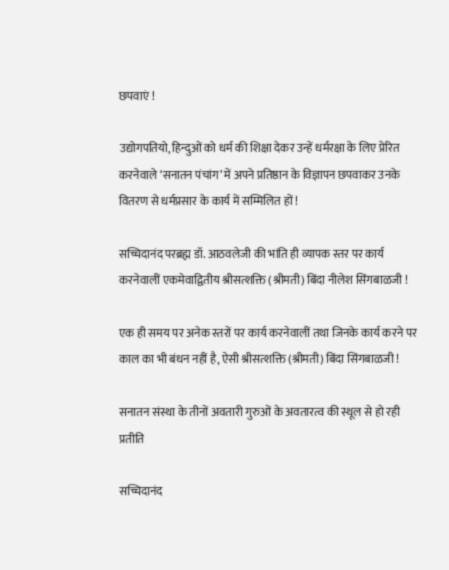छपवाएं !

उद्योगपतियो, हिन्दुओं को धर्म की शिक्षा देकर उन्हें धर्मरक्षा के लिए प्रेरित करनेवाले ‘सनातन पंचांग’ में अपने प्रतिष्ठान के विज्ञापन छपवाकर उनके वितरण से धर्मप्रसार के कार्य में सम्मिलित हों !

सच्चिदानंद परब्रह्म डॉ. आठवलेजी की भांति ही व्यापक स्तर पर कार्य करनेवालीं एकमेवाद्वितीय श्रीसत्शक्ति (श्रीमती) बिंदा नीलेश सिंगबाळजी !

एक ही समय पर अनेक स्तरों पर कार्य करनेवालीं तथा जिनके कार्य करने पर काल का भी बंधन नहीं है, ऐसी श्रीसत्शक्ति (श्रीमती) बिंदा सिंगबाळजी !

सनातन संस्था के तीनों अवतारी गुरुओं के अवतारत्व की स्थूल से हो रही प्रतीति

सच्चिदानंद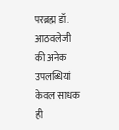परब्रह्म डॉ. आठवलेजी की अनेक उपलब्धियां केवल साधक ही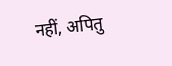नहीं, अपितु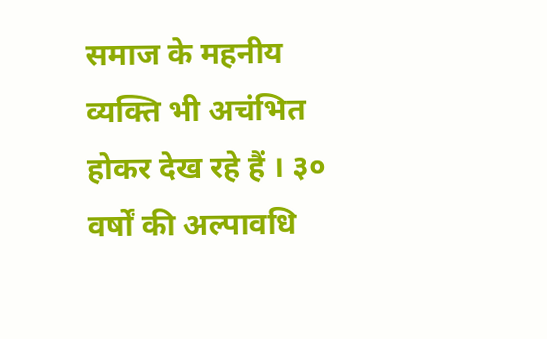समाज के महनीय व्यक्ति भी अचंभित होकर देख रहे हैं । ३० वर्षों की अल्पावधि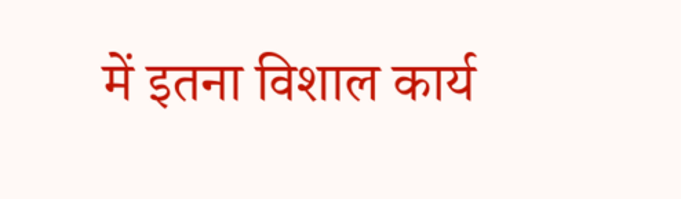में इतना विशाल कार्य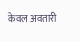केवल अवतारी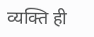व्यक्ति ही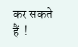कर सकते हैं  !